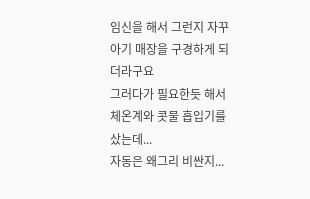임신을 해서 그런지 자꾸 아기 매장을 구경하게 되더라구요
그러다가 필요한듯 해서 체온계와 콧물 흡입기를 샀는데...
자동은 왜그리 비싼지...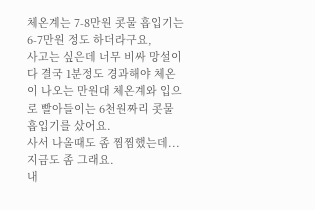체온계는 7-8만원 콧물 흡입기는 6-7만원 정도 하더라구요,
사고는 싶은데 너무 비싸 망설이다 결국 1분정도 경과해야 체온이 나오는 만원대 체온계와 입으로 빨아들이는 6천원짜리 콧물 흡입기를 샀어요.
사서 나올때도 좀 찜찜했는데...
지금도 좀 그래요.
내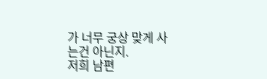가 너무 궁상 맞게 사는건 아닌지.
저희 남편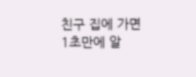친구 집에 가면 1초만에 알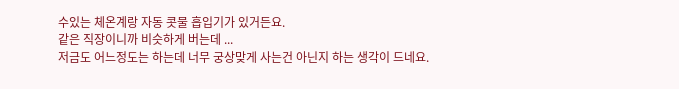수있는 체온계랑 자동 콧물 흡입기가 있거든요.
같은 직장이니까 비슷하게 버는데 ...
저금도 어느정도는 하는데 너무 궁상맞게 사는건 아닌지 하는 생각이 드네요.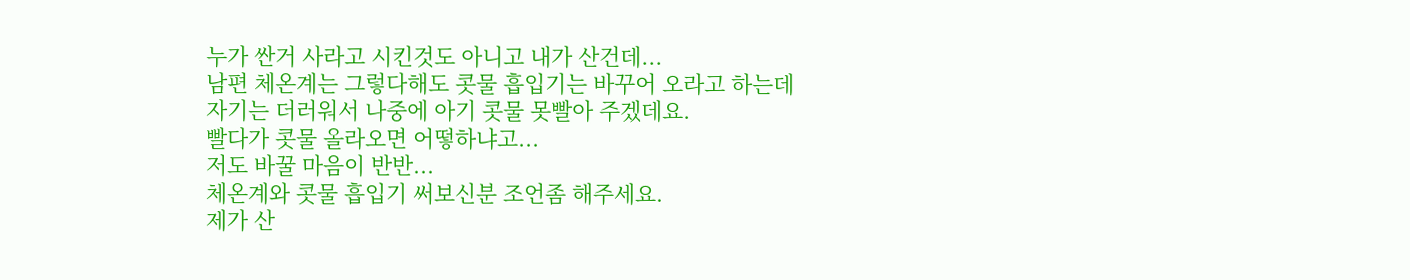누가 싼거 사라고 시킨것도 아니고 내가 산건데...
남편 체온계는 그렇다해도 콧물 흡입기는 바꾸어 오라고 하는데
자기는 더러워서 나중에 아기 콧물 못빨아 주겠데요.
빨다가 콧물 올라오면 어떻하냐고...
저도 바꿀 마음이 반반...
체온계와 콧물 흡입기 써보신분 조언좀 해주세요.
제가 산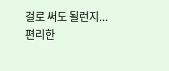걸로 써도 될런지...
편리한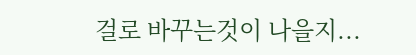걸로 바꾸는것이 나을지...